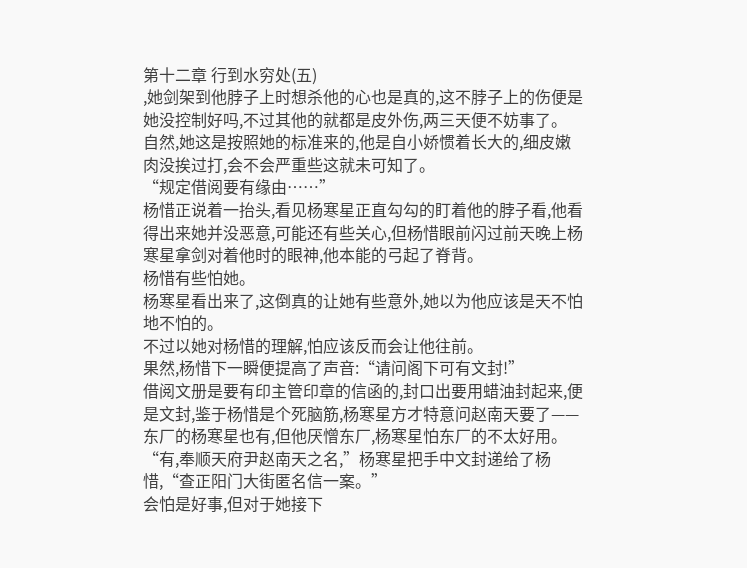第十二章 行到水穷处(五)
,她剑架到他脖子上时想杀他的心也是真的,这不脖子上的伤便是她没控制好吗,不过其他的就都是皮外伤,两三天便不妨事了。
自然,她这是按照她的标准来的,他是自小娇惯着长大的,细皮嫩肉没挨过打,会不会严重些这就未可知了。
“规定借阅要有缘由……”
杨惜正说着一抬头,看见杨寒星正直勾勾的盯着他的脖子看,他看得出来她并没恶意,可能还有些关心,但杨惜眼前闪过前天晚上杨寒星拿剑对着他时的眼神,他本能的弓起了脊背。
杨惜有些怕她。
杨寒星看出来了,这倒真的让她有些意外,她以为他应该是天不怕地不怕的。
不过以她对杨惜的理解,怕应该反而会让他往前。
果然,杨惜下一瞬便提高了声音:“请问阁下可有文封!”
借阅文册是要有印主管印章的信函的,封口出要用蜡油封起来,便是文封,鉴于杨惜是个死脑筋,杨寒星方才特意问赵南天要了——东厂的杨寒星也有,但他厌憎东厂,杨寒星怕东厂的不太好用。
“有,奉顺天府尹赵南天之名,”杨寒星把手中文封递给了杨惜,“查正阳门大街匿名信一案。”
会怕是好事,但对于她接下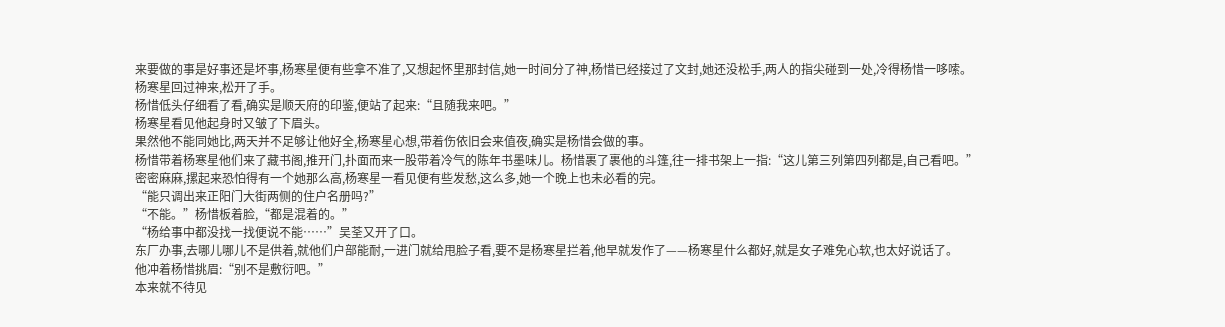来要做的事是好事还是坏事,杨寒星便有些拿不准了,又想起怀里那封信,她一时间分了神,杨惜已经接过了文封,她还没松手,两人的指尖碰到一处,冷得杨惜一哆嗦。
杨寒星回过神来,松开了手。
杨惜低头仔细看了看,确实是顺天府的印鉴,便站了起来:“且随我来吧。”
杨寒星看见他起身时又皱了下眉头。
果然他不能同她比,两天并不足够让他好全,杨寒星心想,带着伤依旧会来值夜,确实是杨惜会做的事。
杨惜带着杨寒星他们来了藏书阁,推开门,扑面而来一股带着冷气的陈年书墨味儿。杨惜裹了裹他的斗篷,往一排书架上一指:“这儿第三列第四列都是,自己看吧。”
密密麻麻,摞起来恐怕得有一个她那么高,杨寒星一看见便有些发愁,这么多,她一个晚上也未必看的完。
“能只调出来正阳门大街两侧的住户名册吗?”
“不能。”杨惜板着脸,“都是混着的。”
“杨给事中都没找一找便说不能……”吴荃又开了口。
东厂办事,去哪儿哪儿不是供着,就他们户部能耐,一进门就给甩脸子看,要不是杨寒星拦着,他早就发作了——杨寒星什么都好,就是女子难免心软,也太好说话了。
他冲着杨惜挑眉:“别不是敷衍吧。”
本来就不待见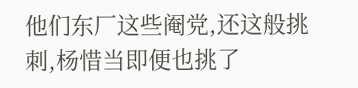他们东厂这些阉党,还这般挑刺,杨惜当即便也挑了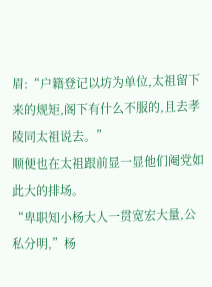眉:“户籍登记以坊为单位,太祖留下来的规矩,阁下有什么不服的,且去孝陵同太祖说去。”
顺便也在太祖跟前显一显他们阉党如此大的排场。
“卑职知小杨大人一贯宽宏大量,公私分明,”杨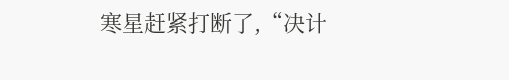寒星赶紧打断了,“决计